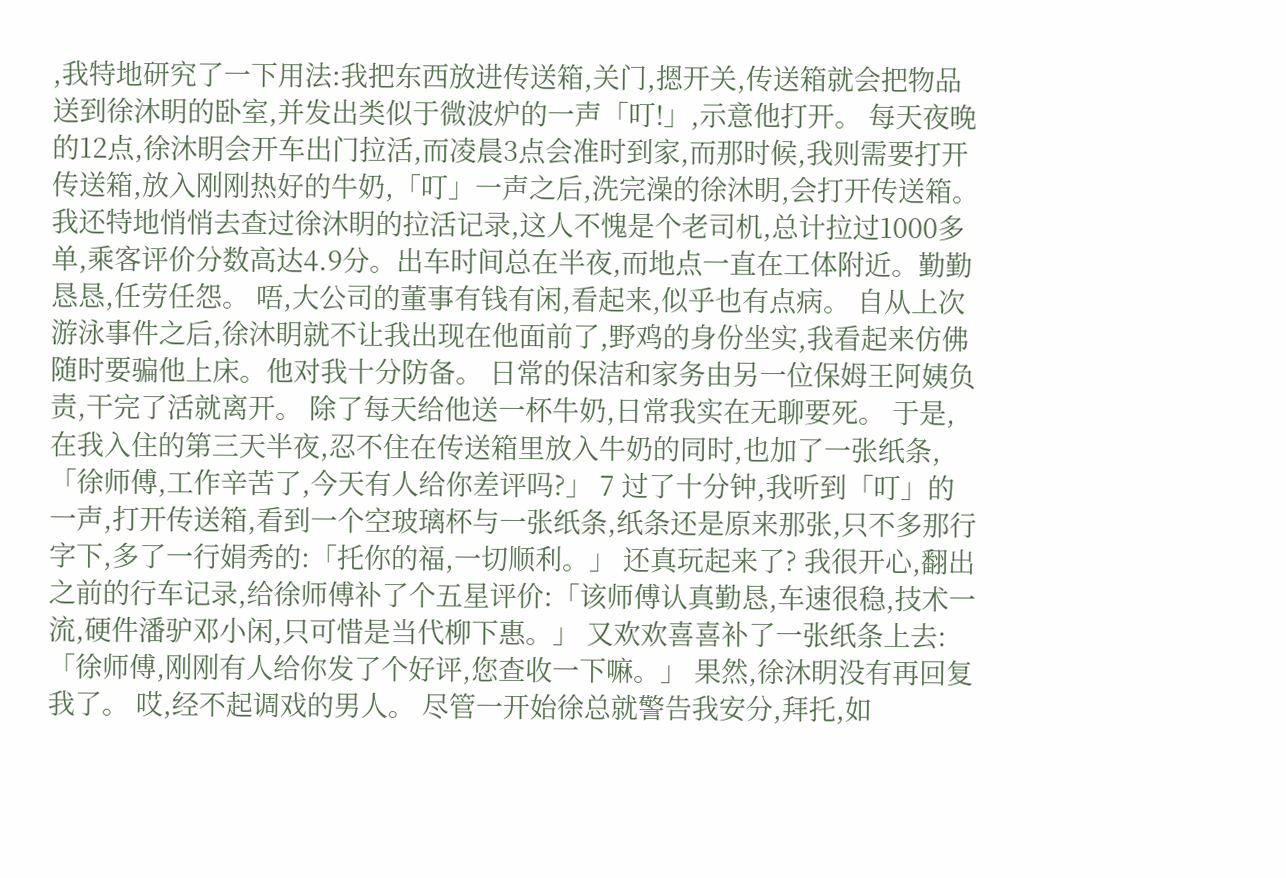,我特地研究了一下用法:我把东西放进传送箱,关门,摁开关,传送箱就会把物品送到徐沐眀的卧室,并发出类似于微波炉的一声「叮!」,示意他打开。 每天夜晚的12点,徐沐眀会开车出门拉活,而凌晨3点会准时到家,而那时候,我则需要打开传送箱,放入刚刚热好的牛奶,「叮」一声之后,洗完澡的徐沐眀,会打开传送箱。 我还特地悄悄去查过徐沐眀的拉活记录,这人不愧是个老司机,总计拉过1000多单,乘客评价分数高达4.9分。出车时间总在半夜,而地点一直在工体附近。勤勤恳恳,任劳任怨。 唔,大公司的董事有钱有闲,看起来,似乎也有点病。 自从上次游泳事件之后,徐沐眀就不让我出现在他面前了,野鸡的身份坐实,我看起来仿佛随时要骗他上床。他对我十分防备。 日常的保洁和家务由另一位保姆王阿姨负责,干完了活就离开。 除了每天给他送一杯牛奶,日常我实在无聊要死。 于是,在我入住的第三天半夜,忍不住在传送箱里放入牛奶的同时,也加了一张纸条,「徐师傅,工作辛苦了,今天有人给你差评吗?」 7 过了十分钟,我听到「叮」的一声,打开传送箱,看到一个空玻璃杯与一张纸条,纸条还是原来那张,只不多那行字下,多了一行娟秀的:「托你的福,一切顺利。」 还真玩起来了? 我很开心,翻出之前的行车记录,给徐师傅补了个五星评价:「该师傅认真勤恳,车速很稳,技术一流,硬件潘驴邓小闲,只可惜是当代柳下惠。」 又欢欢喜喜补了一张纸条上去:「徐师傅,刚刚有人给你发了个好评,您查收一下嘛。」 果然,徐沐眀没有再回复我了。 哎,经不起调戏的男人。 尽管一开始徐总就警告我安分,拜托,如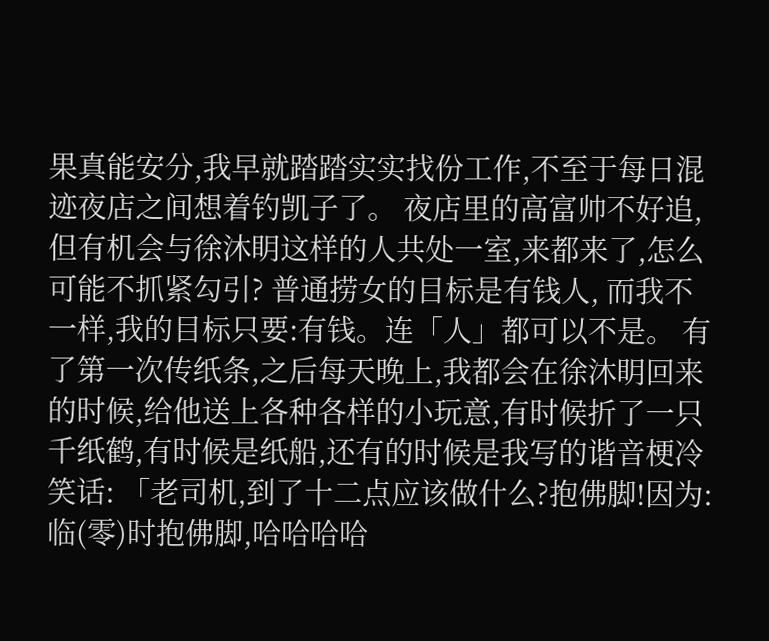果真能安分,我早就踏踏实实找份工作,不至于每日混迹夜店之间想着钓凯子了。 夜店里的高富帅不好追,但有机会与徐沐眀这样的人共处一室,来都来了,怎么可能不抓紧勾引? 普通捞女的目标是有钱人, 而我不一样,我的目标只要:有钱。连「人」都可以不是。 有了第一次传纸条,之后每天晚上,我都会在徐沐眀回来的时候,给他送上各种各样的小玩意,有时候折了一只千纸鹤,有时候是纸船,还有的时候是我写的谐音梗冷笑话: 「老司机,到了十二点应该做什么?抱佛脚!因为:临(零)时抱佛脚,哈哈哈哈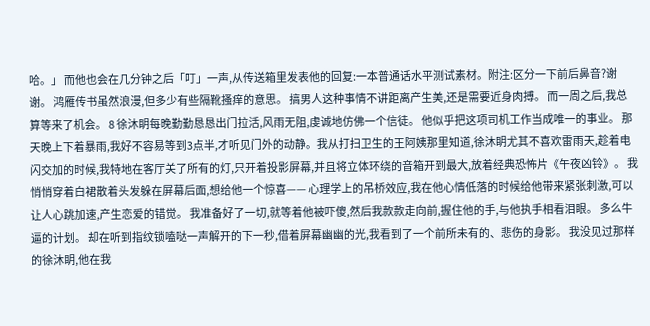哈。」 而他也会在几分钟之后「叮」一声,从传送箱里发表他的回复:一本普通话水平测试素材。附注:区分一下前后鼻音?谢谢。 鸿雁传书虽然浪漫,但多少有些隔靴搔痒的意思。 搞男人这种事情不讲距离产生美,还是需要近身肉搏。 而一周之后,我总算等来了机会。 8 徐沐眀每晚勤勤恳恳出门拉活,风雨无阻,虔诚地仿佛一个信徒。 他似乎把这项司机工作当成唯一的事业。 那天晚上下着暴雨,我好不容易等到3点半,才听见门外的动静。我从打扫卫生的王阿姨那里知道,徐沐眀尤其不喜欢雷雨天,趁着电闪交加的时候,我特地在客厅关了所有的灯,只开着投影屏幕,并且将立体环绕的音箱开到最大,放着经典恐怖片《午夜凶铃》。 我悄悄穿着白裙散着头发躲在屏幕后面,想给他一个惊喜—— 心理学上的吊桥效应,我在他心情低落的时候给他带来紧张刺激,可以让人心跳加速,产生恋爱的错觉。 我准备好了一切,就等着他被吓傻,然后我款款走向前,握住他的手,与他执手相看泪眼。 多么牛逼的计划。 却在听到指纹锁嗑哒一声解开的下一秒,借着屏幕幽幽的光,我看到了一个前所未有的、悲伤的身影。 我没见过那样的徐沐眀,他在我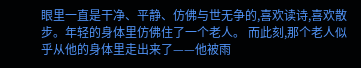眼里一直是干净、平静、仿佛与世无争的,喜欢读诗,喜欢散步。年轻的身体里仿佛住了一个老人。 而此刻,那个老人似乎从他的身体里走出来了——他被雨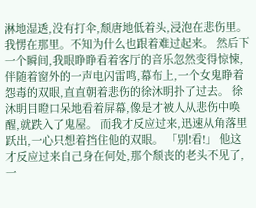淋地湿透,没有打伞,颓唐地低着头,浸泡在悲伤里。 我愣在那里。不知为什么也跟着难过起来。 然后下一个瞬间,我眼睁睁看着客厅的音乐忽然变得惊悚,伴随着窗外的一声电闪雷鸣,幕布上,一个女鬼睁着怨毒的双眼,直直朝着悲伤的徐沐眀扑了过去。 徐沐眀目瞪口呆地看着屏幕,像是才被人从悲伤中唤醒,就跌入了鬼屋。 而我才反应过来,迅速从角落里跃出,一心只想着挡住他的双眼。 「别!看!」 他这才反应过来自己身在何处,那个颓丧的老头不见了,一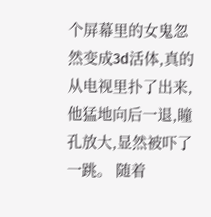个屏幕里的女鬼忽然变成3d活体,真的从电视里扑了出来,他猛地向后一退,瞳孔放大,显然被吓了一跳。 随着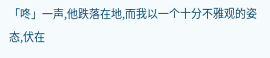「咚」一声,他跌落在地,而我以一个十分不雅观的姿态,伏在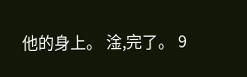他的身上。 淦,完了。 9